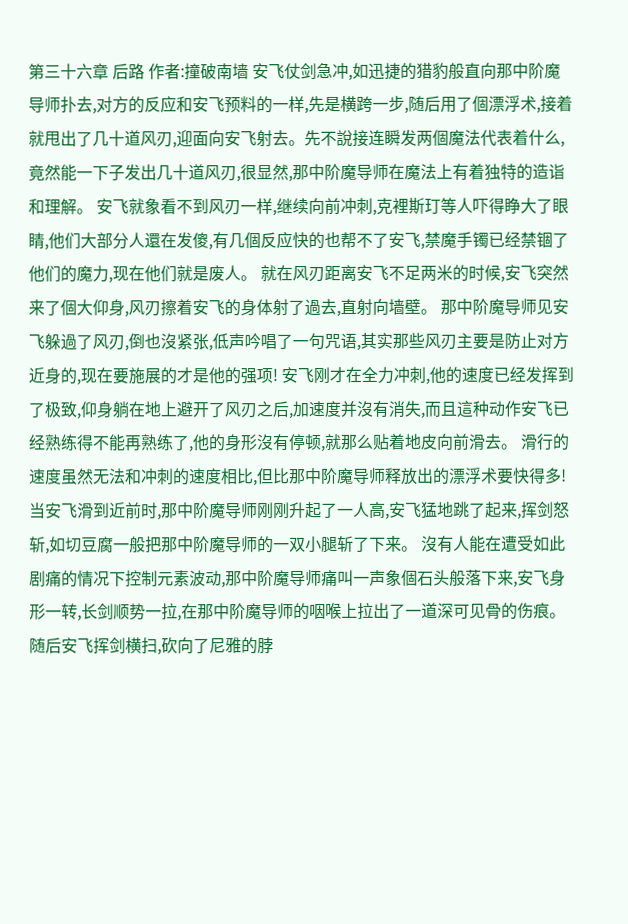第三十六章 后路 作者:撞破南墙 安飞仗剑急冲,如迅捷的猎豹般直向那中阶魔导师扑去,对方的反应和安飞预料的一样,先是横跨一步,随后用了個漂浮术,接着就甩出了几十道风刃,迎面向安飞射去。先不說接连瞬发两個魔法代表着什么,竟然能一下子发出几十道风刃,很显然,那中阶魔导师在魔法上有着独特的造诣和理解。 安飞就象看不到风刃一样,继续向前冲刺,克裡斯玎等人吓得睁大了眼睛,他们大部分人還在发傻,有几個反应快的也帮不了安飞,禁魔手镯已经禁锢了他们的魔力,现在他们就是废人。 就在风刃距离安飞不足两米的时候,安飞突然来了個大仰身,风刃擦着安飞的身体射了過去,直射向墙壁。 那中阶魔导师见安飞躲過了风刃,倒也沒紧张,低声吟唱了一句咒语,其实那些风刃主要是防止对方近身的,现在要施展的才是他的强项! 安飞刚才在全力冲刺,他的速度已经发挥到了极致,仰身躺在地上避开了风刃之后,加速度并沒有消失,而且這种动作安飞已经熟练得不能再熟练了,他的身形沒有停顿,就那么贴着地皮向前滑去。 滑行的速度虽然无法和冲刺的速度相比,但比那中阶魔导师释放出的漂浮术要快得多!当安飞滑到近前时,那中阶魔导师刚刚升起了一人高,安飞猛地跳了起来,挥剑怒斩,如切豆腐一般把那中阶魔导师的一双小腿斩了下来。 沒有人能在遭受如此剧痛的情况下控制元素波动,那中阶魔导师痛叫一声象個石头般落下来,安飞身形一转,长剑顺势一拉,在那中阶魔导师的咽喉上拉出了一道深可见骨的伤痕。 随后安飞挥剑横扫,砍向了尼雅的脖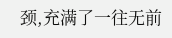颈,充满了一往无前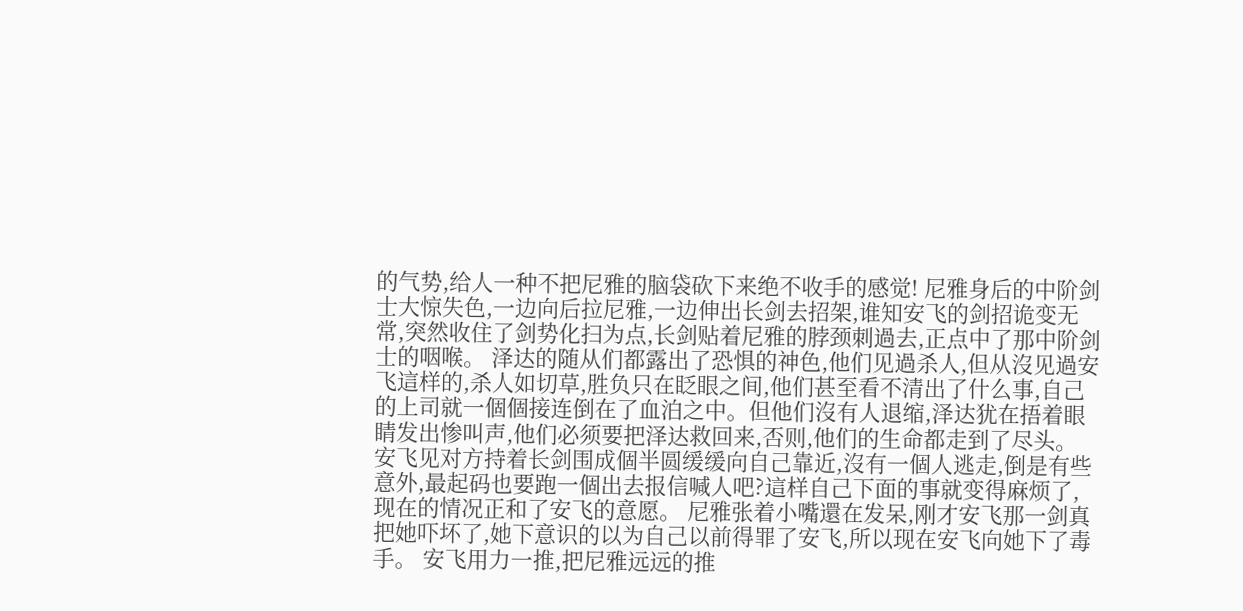的气势,给人一种不把尼雅的脑袋砍下来绝不收手的感觉! 尼雅身后的中阶剑士大惊失色,一边向后拉尼雅,一边伸出长剑去招架,谁知安飞的剑招诡变无常,突然收住了剑势化扫为点,长剑贴着尼雅的脖颈刺過去,正点中了那中阶剑士的咽喉。 泽达的随从们都露出了恐惧的神色,他们见過杀人,但从沒见過安飞這样的,杀人如切草,胜负只在眨眼之间,他们甚至看不清出了什么事,自己的上司就一個個接连倒在了血泊之中。但他们沒有人退缩,泽达犹在捂着眼睛发出惨叫声,他们必须要把泽达救回来,否则,他们的生命都走到了尽头。 安飞见对方持着长剑围成個半圆缓缓向自己靠近,沒有一個人逃走,倒是有些意外,最起码也要跑一個出去报信喊人吧?這样自己下面的事就变得麻烦了,现在的情况正和了安飞的意愿。 尼雅张着小嘴還在发呆,刚才安飞那一剑真把她吓坏了,她下意识的以为自己以前得罪了安飞,所以现在安飞向她下了毒手。 安飞用力一推,把尼雅远远的推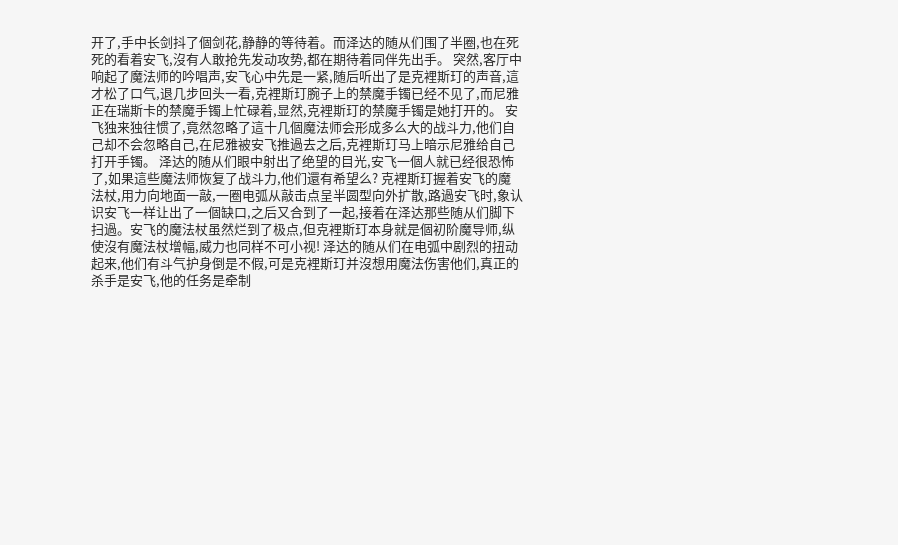开了,手中长剑抖了個剑花,静静的等待着。而泽达的随从们围了半圈,也在死死的看着安飞,沒有人敢抢先发动攻势,都在期待着同伴先出手。 突然,客厅中响起了魔法师的吟唱声,安飞心中先是一紧,随后听出了是克裡斯玎的声音,這才松了口气,退几步回头一看,克裡斯玎腕子上的禁魔手镯已经不见了,而尼雅正在瑞斯卡的禁魔手镯上忙碌着,显然,克裡斯玎的禁魔手镯是她打开的。 安飞独来独往惯了,竟然忽略了這十几個魔法师会形成多么大的战斗力,他们自己却不会忽略自己,在尼雅被安飞推過去之后,克裡斯玎马上暗示尼雅给自己打开手镯。 泽达的随从们眼中射出了绝望的目光,安飞一個人就已经很恐怖了,如果這些魔法师恢复了战斗力,他们還有希望么? 克裡斯玎握着安飞的魔法杖,用力向地面一敲,一圈电弧从敲击点呈半圆型向外扩散,路過安飞时,象认识安飞一样让出了一個缺口,之后又合到了一起,接着在泽达那些随从们脚下扫過。安飞的魔法杖虽然烂到了极点,但克裡斯玎本身就是個初阶魔导师,纵使沒有魔法杖增幅,威力也同样不可小视! 泽达的随从们在电弧中剧烈的扭动起来,他们有斗气护身倒是不假,可是克裡斯玎并沒想用魔法伤害他们,真正的杀手是安飞,他的任务是牵制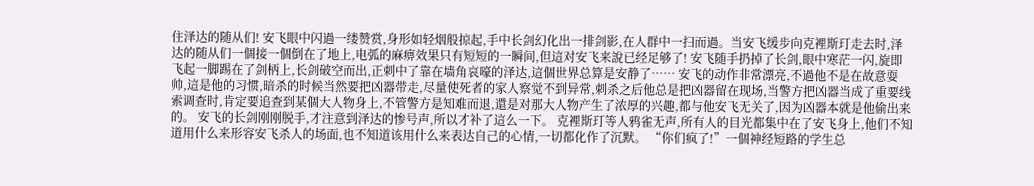住泽达的随从们! 安飞眼中闪過一缕赞赏,身形如轻烟般掠起,手中长剑幻化出一排剑影,在人群中一扫而過。当安飞缓步向克裡斯玎走去时,泽达的随从们一個接一個倒在了地上,电弧的麻痹效果只有短短的一瞬间,但這对安飞来說已经足够了! 安飞随手扔掉了长剑,眼中寒茫一闪,旋即飞起一脚踢在了剑柄上,长剑破空而出,正刺中了靠在墙角哀嚎的泽达,這個世界总算是安静了…… 安飞的动作非常漂亮,不過他不是在故意耍帅,這是他的习惯,暗杀的时候当然要把凶器带走,尽量使死者的家人察觉不到异常,刺杀之后他总是把凶器留在现场,当警方把凶器当成了重要线索调查时,肯定要追查到某個大人物身上,不管警方是知难而退,還是对那大人物产生了浓厚的兴趣,都与他安飞无关了,因为凶器本就是他偷出来的。 安飞的长剑刚刚脱手,才注意到泽达的惨号声,所以才补了這么一下。 克裡斯玎等人鸦雀无声,所有人的目光都集中在了安飞身上,他们不知道用什么来形容安飞杀人的场面,也不知道该用什么来表达自己的心情,一切都化作了沉默。 “你们疯了!”一個神经短路的学生总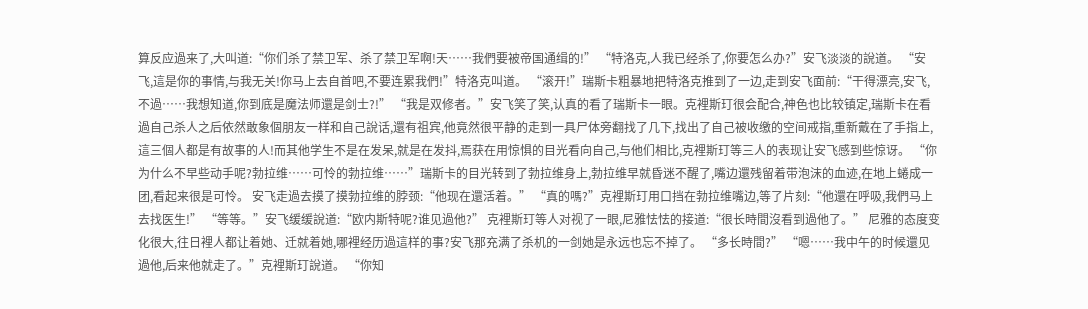算反应過来了,大叫道:“你们杀了禁卫军、杀了禁卫军啊!天……我們要被帝国通缉的!” “特洛克,人我已经杀了,你要怎么办?”安飞淡淡的說道。 “安飞,這是你的事情,与我无关!你马上去自首吧,不要连累我們!”特洛克叫道。 “滚开!”瑞斯卡粗暴地把特洛克推到了一边,走到安飞面前:“干得漂亮,安飞,不過……我想知道,你到底是魔法师還是剑士?!” “我是双修者。”安飞笑了笑,认真的看了瑞斯卡一眼。克裡斯玎很会配合,神色也比较镇定,瑞斯卡在看過自己杀人之后依然敢象個朋友一样和自己說话,還有祖宾,他竟然很平静的走到一具尸体旁翻找了几下,找出了自己被收缴的空间戒指,重新戴在了手指上,這三個人都是有故事的人!而其他学生不是在发呆,就是在发抖,焉获在用惊惧的目光看向自己,与他们相比,克裡斯玎等三人的表现让安飞感到些惊讶。 “你为什么不早些动手呢?勃拉维……可怜的勃拉维……”瑞斯卡的目光转到了勃拉维身上,勃拉维早就昏迷不醒了,嘴边還残留着带泡沫的血迹,在地上蜷成一团,看起来很是可怜。 安飞走過去摸了摸勃拉维的脖颈:“他现在還活着。” “真的嗎?”克裡斯玎用口挡在勃拉维嘴边,等了片刻:“他還在呼吸,我們马上去找医生!” “等等。”安飞缓缓說道:“欧内斯特呢?谁见過他?” 克裡斯玎等人对视了一眼,尼雅怯怯的接道:“很长時間沒看到過他了。” 尼雅的态度变化很大,往日裡人都让着她、迁就着她,哪裡经历過這样的事?安飞那充满了杀机的一剑她是永远也忘不掉了。 “多长時間?” “嗯……我中午的时候還见過他,后来他就走了。”克裡斯玎說道。 “你知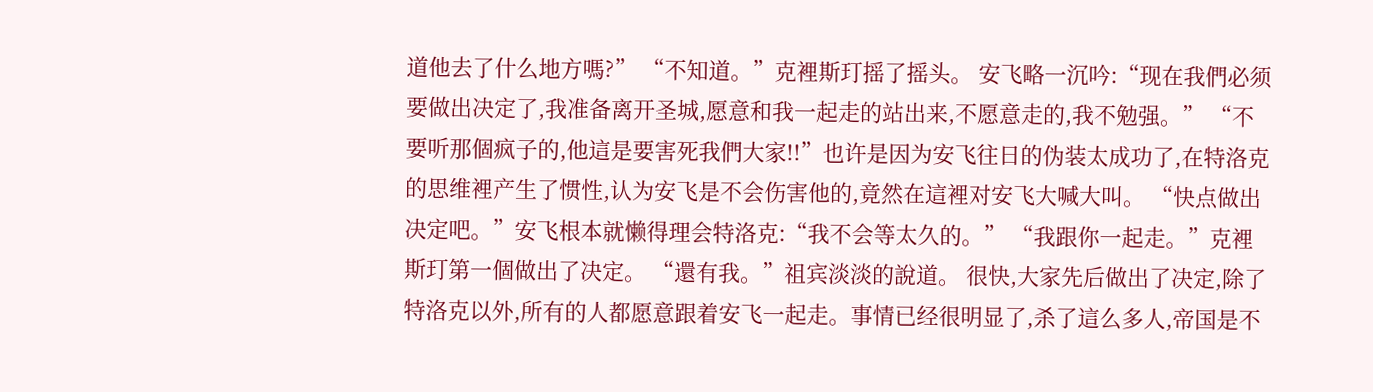道他去了什么地方嗎?” “不知道。”克裡斯玎摇了摇头。 安飞略一沉吟:“现在我們必须要做出决定了,我准备离开圣城,愿意和我一起走的站出来,不愿意走的,我不勉强。” “不要听那個疯子的,他這是要害死我們大家!!”也许是因为安飞往日的伪装太成功了,在特洛克的思维裡产生了惯性,认为安飞是不会伤害他的,竟然在這裡对安飞大喊大叫。 “快点做出决定吧。”安飞根本就懒得理会特洛克:“我不会等太久的。” “我跟你一起走。”克裡斯玎第一個做出了决定。 “還有我。”祖宾淡淡的說道。 很快,大家先后做出了决定,除了特洛克以外,所有的人都愿意跟着安飞一起走。事情已经很明显了,杀了這么多人,帝国是不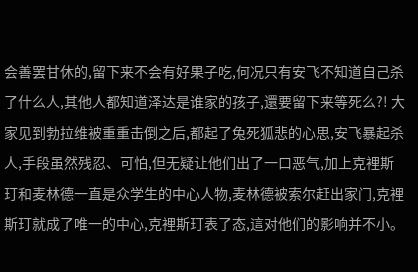会善罢甘休的,留下来不会有好果子吃,何况只有安飞不知道自己杀了什么人,其他人都知道泽达是谁家的孩子,還要留下来等死么?! 大家见到勃拉维被重重击倒之后,都起了兔死狐悲的心思,安飞暴起杀人,手段虽然残忍、可怕,但无疑让他们出了一口恶气,加上克裡斯玎和麦林德一直是众学生的中心人物,麦林德被索尔赶出家门,克裡斯玎就成了唯一的中心,克裡斯玎表了态,這对他们的影响并不小。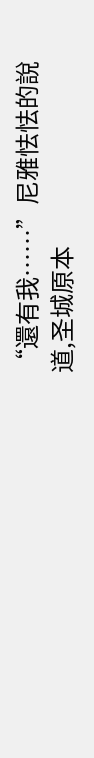“還有我……”尼雅怯怯的說道,圣城原本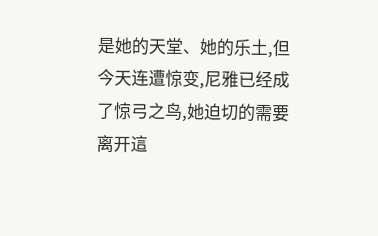是她的天堂、她的乐土,但今天连遭惊变,尼雅已经成了惊弓之鸟,她迫切的需要离开這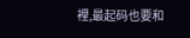裡,最起码也要和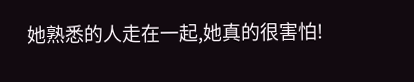她熟悉的人走在一起,她真的很害怕!